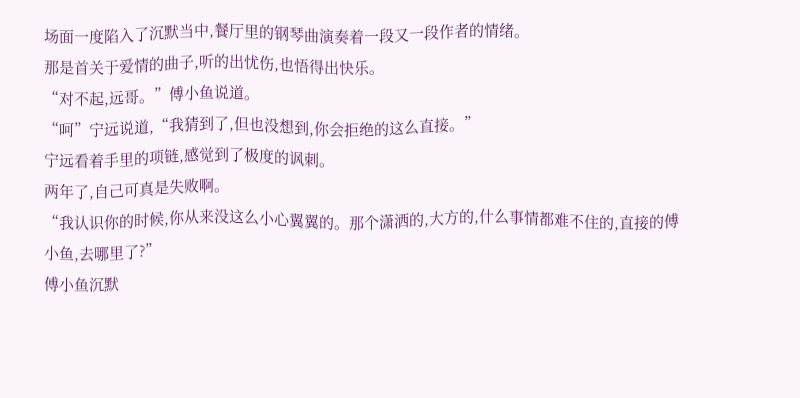场面一度陷入了沉默当中,餐厅里的钢琴曲演奏着一段又一段作者的情绪。
那是首关于爱情的曲子,听的出忧伤,也悟得出快乐。
“对不起,远哥。”傅小鱼说道。
“呵”宁远说道,“我猜到了,但也没想到,你会拒绝的这么直接。”
宁远看着手里的项链,感觉到了极度的讽刺。
两年了,自己可真是失败啊。
“我认识你的时候,你从来没这么小心翼翼的。那个潇洒的,大方的,什么事情都难不住的,直接的傅小鱼,去哪里了?”
傅小鱼沉默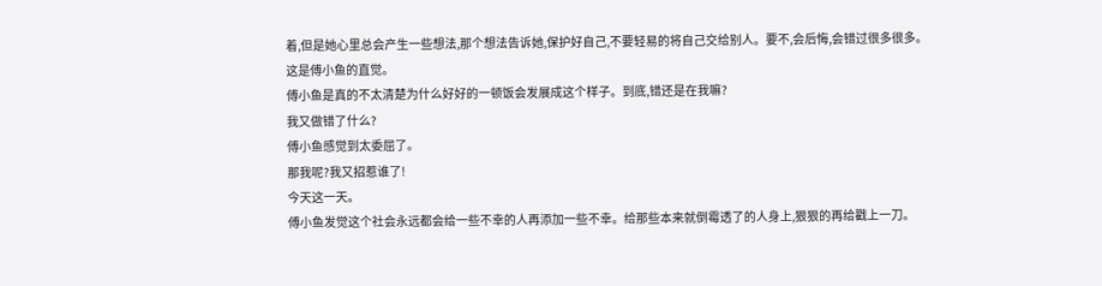着,但是她心里总会产生一些想法,那个想法告诉她,保护好自己,不要轻易的将自己交给别人。要不,会后悔,会错过很多很多。
这是傅小鱼的直觉。
傅小鱼是真的不太清楚为什么好好的一顿饭会发展成这个样子。到底,错还是在我嘛?
我又做错了什么?
傅小鱼感觉到太委屈了。
那我呢?我又招惹谁了!
今天这一天。
傅小鱼发觉这个社会永远都会给一些不幸的人再添加一些不幸。给那些本来就倒霉透了的人身上,狠狠的再给戳上一刀。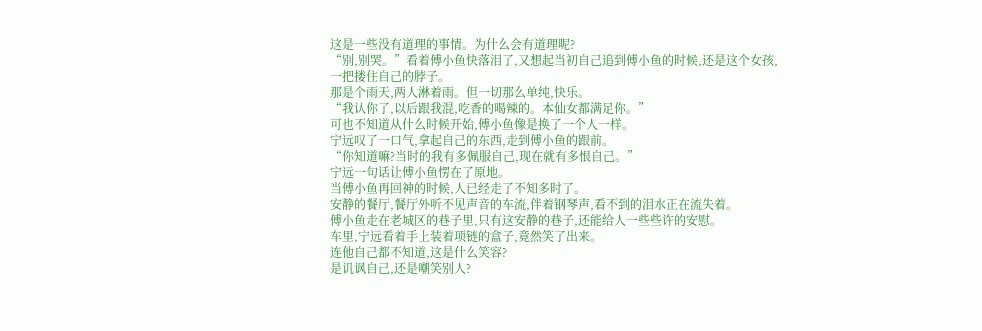这是一些没有道理的事情。为什么会有道理呢?
“别,别哭。”看着傅小鱼快落泪了,又想起当初自己追到傅小鱼的时候,还是这个女孩,一把搂住自己的脖子。
那是个雨天,两人淋着雨。但一切那么单纯,快乐。
“我认你了,以后跟我混,吃香的喝辣的。本仙女都满足你。”
可也不知道从什么时候开始,傅小鱼像是换了一个人一样。
宁远叹了一口气,拿起自己的东西,走到傅小鱼的跟前。
“你知道嘛?当时的我有多佩服自己,现在就有多恨自己。”
宁远一句话让傅小鱼愣在了原地。
当傅小鱼再回神的时候,人已经走了不知多时了。
安静的餐厅,餐厅外听不见声音的车流,伴着钢琴声,看不到的泪水正在流失着。
傅小鱼走在老城区的巷子里,只有这安静的巷子,还能给人一些些许的安慰。
车里,宁远看着手上装着项链的盒子,竟然笑了出来。
连他自己都不知道,这是什么笑容?
是讥讽自己,还是嘲笑别人?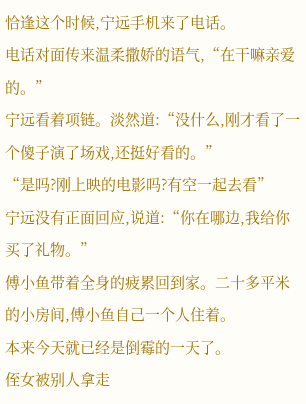恰逢这个时候,宁远手机来了电话。
电话对面传来温柔撒娇的语气,“在干嘛亲爱的。”
宁远看着项链。淡然道:“没什么,刚才看了一个傻子演了场戏,还挺好看的。”
“是吗?刚上映的电影吗?有空一起去看”
宁远没有正面回应,说道:“你在哪边,我给你买了礼物。”
傅小鱼带着全身的疲累回到家。二十多平米的小房间,傅小鱼自己一个人住着。
本来今天就已经是倒霉的一天了。
侄女被别人拿走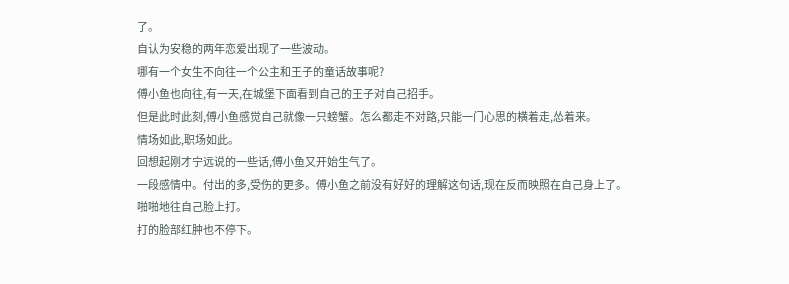了。
自认为安稳的两年恋爱出现了一些波动。
哪有一个女生不向往一个公主和王子的童话故事呢?
傅小鱼也向往,有一天,在城堡下面看到自己的王子对自己招手。
但是此时此刻,傅小鱼感觉自己就像一只螃蟹。怎么都走不对路,只能一门心思的横着走,怂着来。
情场如此,职场如此。
回想起刚才宁远说的一些话,傅小鱼又开始生气了。
一段感情中。付出的多,受伤的更多。傅小鱼之前没有好好的理解这句话,现在反而映照在自己身上了。
啪啪地往自己脸上打。
打的脸部红肿也不停下。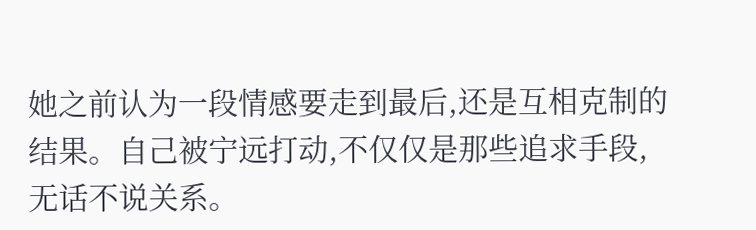她之前认为一段情感要走到最后,还是互相克制的结果。自己被宁远打动,不仅仅是那些追求手段,无话不说关系。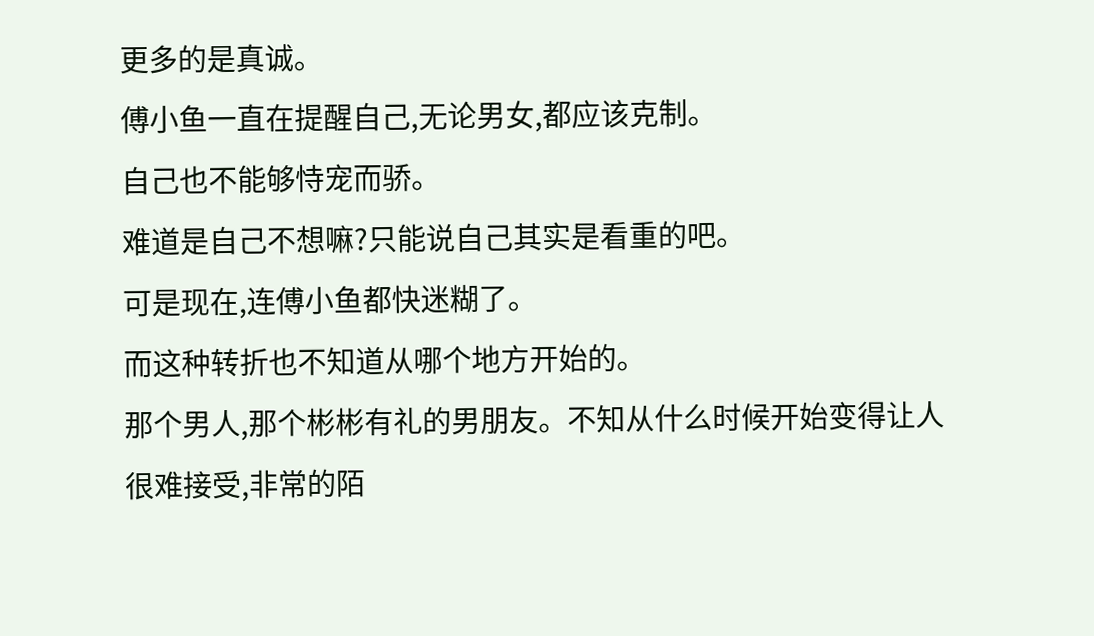更多的是真诚。
傅小鱼一直在提醒自己,无论男女,都应该克制。
自己也不能够恃宠而骄。
难道是自己不想嘛?只能说自己其实是看重的吧。
可是现在,连傅小鱼都快迷糊了。
而这种转折也不知道从哪个地方开始的。
那个男人,那个彬彬有礼的男朋友。不知从什么时候开始变得让人很难接受,非常的陌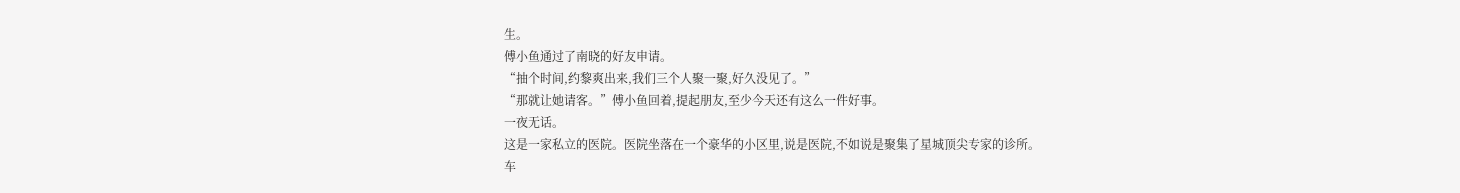生。
傅小鱼通过了南晓的好友申请。
“抽个时间,约黎爽出来,我们三个人聚一聚,好久没见了。”
“那就让她请客。”傅小鱼回着,提起朋友,至少今天还有这么一件好事。
一夜无话。
这是一家私立的医院。医院坐落在一个豪华的小区里,说是医院,不如说是聚集了星城顶尖专家的诊所。
车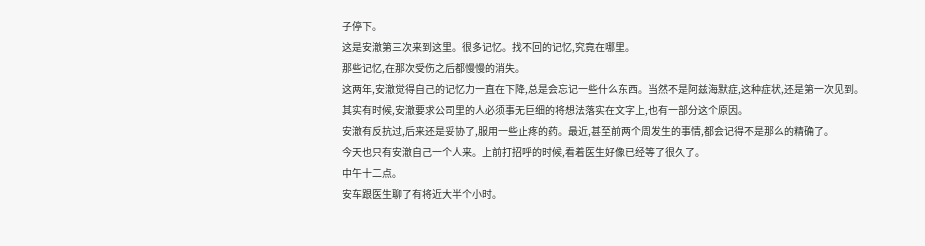子停下。
这是安澈第三次来到这里。很多记忆。找不回的记忆,究竟在哪里。
那些记忆,在那次受伤之后都慢慢的消失。
这两年,安澈觉得自己的记忆力一直在下降,总是会忘记一些什么东西。当然不是阿兹海默症,这种症状,还是第一次见到。
其实有时候,安澈要求公司里的人必须事无巨细的将想法落实在文字上,也有一部分这个原因。
安澈有反抗过,后来还是妥协了,服用一些止疼的药。最近,甚至前两个周发生的事情,都会记得不是那么的精确了。
今天也只有安澈自己一个人来。上前打招呼的时候,看着医生好像已经等了很久了。
中午十二点。
安车跟医生聊了有将近大半个小时。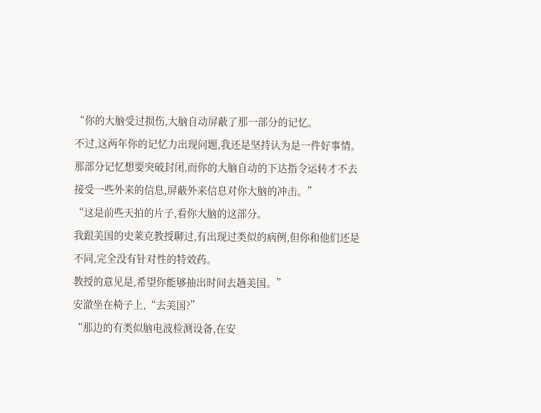“你的大脑受过损伤,大脑自动屏蔽了那一部分的记忆。
不过,这两年你的记忆力出现问题,我还是坚持认为是一件好事情。那部分记忆想要突破封闭,而你的大脑自动的下达指令运转才不去接受一些外来的信息,屏蔽外来信息对你大脑的冲击。”
“这是前些天拍的片子,看你大脑的这部分。
我跟美国的史莱克教授聊过,有出现过类似的病例,但你和他们还是不同,完全没有针对性的特效药。
教授的意见是,希望你能够抽出时间去趟美国。”
安澈坐在椅子上,“去美国?”
“那边的有类似脑电波检测设备,在安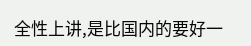全性上讲,是比国内的要好一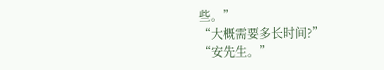些。”
“大概需要多长时间?”
“安先生。”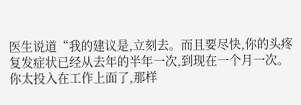医生说道“我的建议是,立刻去。而且要尽快,你的头疼复发症状已经从去年的半年一次,到现在一个月一次。
你太投入在工作上面了,那样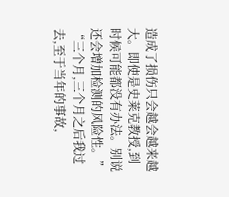造成了损伤只会越会越来越大。即使是史莱克教授,到时候可能都没有办法。别说还会增加检测的风险性。”
“三个月,三个月之后我过去,至于当年的事故,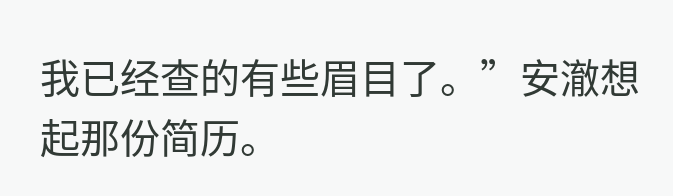我已经查的有些眉目了。”安澈想起那份简历。